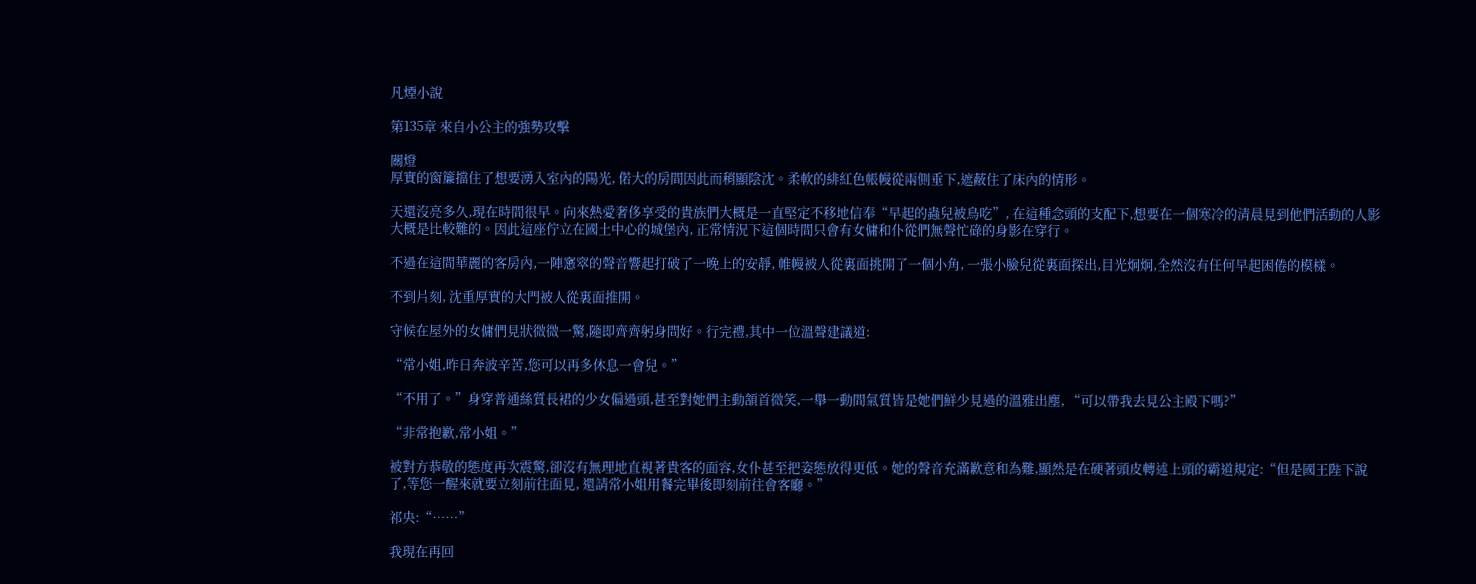凡煙小說

第135章 來自小公主的強勢攻擊

關燈
厚實的窗簾擋住了想要湧入室內的陽光, 偌大的房間因此而稍顯陰沈。柔軟的緋紅色帳幔從兩側垂下,遮蔽住了床內的情形。

天還沒亮多久,現在時間很早。向來熱愛奢侈享受的貴族們大概是一直堅定不移地信奉“早起的蟲兒被鳥吃”, 在這種念頭的支配下,想要在一個寒冷的清晨見到他們活動的人影大概是比較難的。因此這座佇立在國土中心的城堡內, 正常情況下這個時間只會有女傭和仆從們無聲忙碌的身影在穿行。

不過在這間華麗的客房內,一陣窸窣的聲音響起打破了一晚上的安靜, 帷幔被人從裏面挑開了一個小角, 一張小臉兒從裏面探出,目光炯炯,全然沒有任何早起困倦的模樣。

不到片刻, 沈重厚實的大門被人從裏面推開。

守候在屋外的女傭們見狀微微一驚,隨即齊齊躬身問好。行完禮,其中一位溫聲建議道:

“常小姐,昨日奔波辛苦,您可以再多休息一會兒。”

“不用了。”身穿普通絲質長裙的少女偏過頭,甚至對她們主動頷首微笑,一舉一動間氣質皆是她們鮮少見過的溫雅出塵, “可以帶我去見公主殿下嗎?”

“非常抱歉,常小姐。”

被對方恭敬的態度再次震驚,卻沒有無理地直視著貴客的面容,女仆甚至把姿態放得更低。她的聲音充滿歉意和為難,顯然是在硬著頭皮轉述上頭的霸道規定:“但是國王陛下說了,等您一醒來就要立刻前往面見, 還請常小姐用餐完畢後即刻前往會客廳。”

祁央:“……”

我現在再回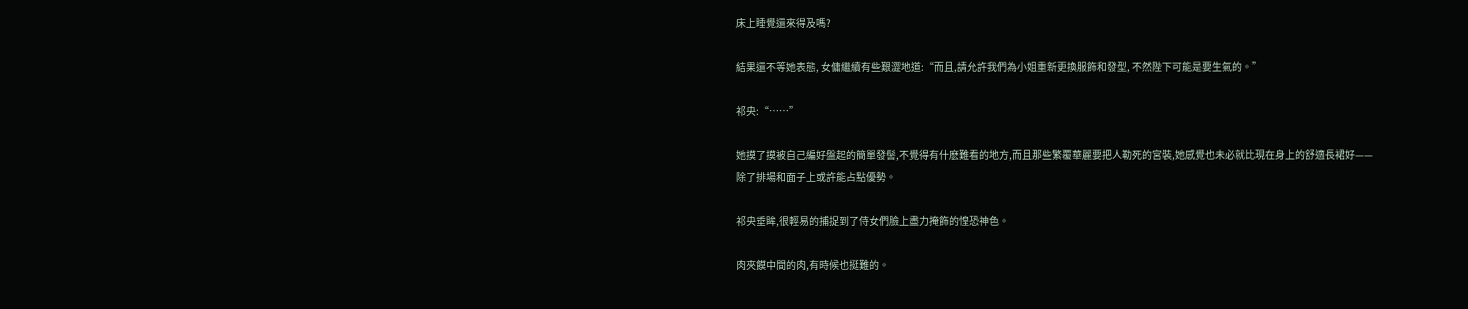床上睡覺還來得及嗎?

結果還不等她表態, 女傭繼續有些艱澀地道:“而且,請允許我們為小姐重新更換服飾和發型, 不然陛下可能是要生氣的。”

祁央:“……”

她摸了摸被自己編好盤起的簡單發髻,不覺得有什麽難看的地方,而且那些繁覆華麗要把人勒死的宮裝,她感覺也未必就比現在身上的舒適長裙好——除了排場和面子上或許能占點優勢。

祁央垂眸,很輕易的捕捉到了侍女們臉上盡力掩飾的惶恐神色。

肉夾饃中間的肉,有時候也挺難的。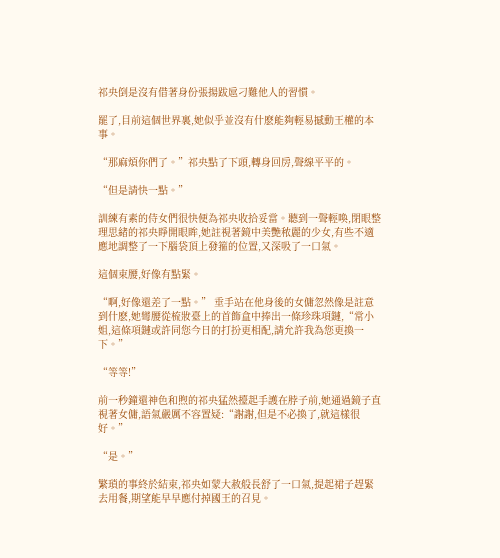祁央倒是沒有借著身份張揚跋扈刁難他人的習慣。

罷了,目前這個世界裏,她似乎並沒有什麽能夠輕易撼動王權的本事。

“那麻煩你們了。”祁央點了下頭,轉身回房,聲線平平的。

“但是請快一點。”

訓練有素的侍女們很快便為祁央收拾妥當。聽到一聲輕喚,閉眼整理思緒的祁央睜開眼眸,她註視著鏡中美艷秾麗的少女,有些不適應地調整了一下腦袋頂上發箍的位置,又深吸了一口氣。

這個束腰,好像有點緊。

“啊,好像還差了一點。” 垂手站在他身後的女傭忽然像是註意到什麽,她彎腰從梳妝臺上的首飾盒中捧出一條珍珠項鏈,“常小姐,這條項鏈或許同您今日的打扮更相配,請允許我為您更換一下。”

“等等!”

前一秒鐘還神色和煦的祁央猛然擡起手護在脖子前,她通過鏡子直視著女傭,語氣嚴厲不容置疑:“謝謝,但是不必換了,就這樣很好。”

“是。”

繁瑣的事終於結束,祁央如蒙大赦般長舒了一口氣,提起裙子趕緊去用餐,期望能早早應付掉國王的召見。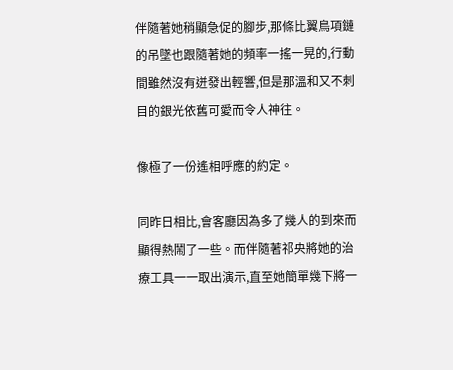伴隨著她稍顯急促的腳步,那條比翼鳥項鏈的吊墜也跟隨著她的頻率一搖一晃的,行動間雖然沒有迸發出輕響,但是那溫和又不刺目的銀光依舊可愛而令人神往。

像極了一份遙相呼應的約定。

同昨日相比,會客廳因為多了幾人的到來而顯得熱鬧了一些。而伴隨著祁央將她的治療工具一一取出演示,直至她簡單幾下將一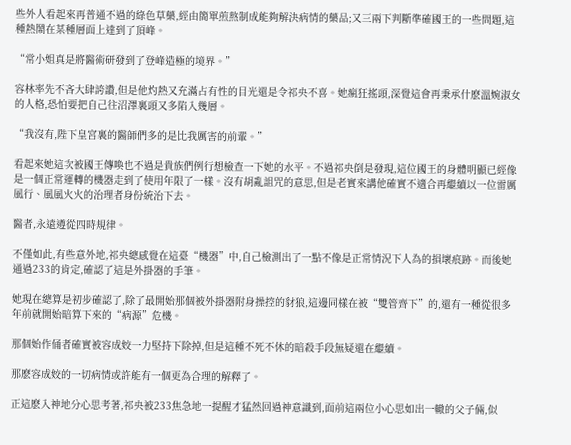些外人看起來再普通不過的綠色草藥,經由簡單煎熬制成能夠解決病情的藥品;又三兩下判斷準確國王的一些問題,這種熱鬧在某種層面上達到了頂峰。

“常小姐真是將醫術研發到了登峰造極的境界。”

容林率先不吝大肆誇讚,但是他灼熱又充滿占有性的目光還是令祁央不喜。她瘋狂搖頭,深覺這會再秉承什麽溫婉淑女的人格,恐怕要把自己往沼澤裏頭又多陷入幾層。

“我沒有,陛下皇宮裏的醫師們多的是比我厲害的前輩。”

看起來她這次被國王傳喚也不過是貴族們例行想檢查一下她的水平。不過祁央倒是發現,這位國王的身體明顯已經像是一個正常運轉的機器走到了使用年限了一樣。沒有胡亂詛咒的意思,但是老實來講他確實不適合再繼續以一位雷厲風行、風風火火的治理者身份統治下去。

醫者,永遠遵從四時規律。

不僅如此,有些意外地,祁央總感覺在這臺“機器”中,自己檢測出了一點不像是正常情況下人為的損壞痕跡。而後她通過233的肯定,確認了這是外掛器的手筆。

她現在總算是初步確認了,除了最開始那個被外掛器附身操控的豺狼,這邊同樣在被“雙管齊下”的,還有一種從很多年前就開始暗算下來的“病源”危機。

那個始作俑者確實被容成姣一力堅持下除掉,但是這種不死不休的暗殺手段無疑還在繼續。

那麽容成姣的一切病情或許能有一個更為合理的解釋了。

正這麽入神地分心思考著,祁央被233焦急地一提醒才猛然回過神意識到,面前這兩位小心思如出一轍的父子倆,似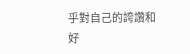乎對自己的誇讚和好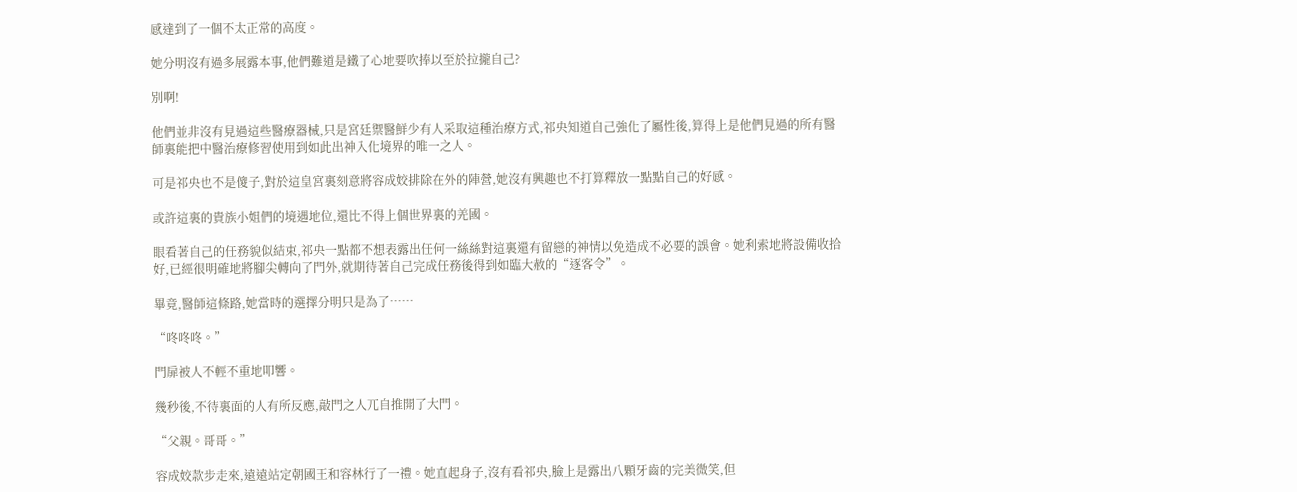感達到了一個不太正常的高度。

她分明沒有過多展露本事,他們難道是鐵了心地要吹捧以至於拉攏自己?

別啊!

他們並非沒有見過這些醫療器械,只是宮廷禦醫鮮少有人采取這種治療方式,祁央知道自己強化了屬性後,算得上是他們見過的所有醫師裏能把中醫治療修習使用到如此出神入化境界的唯一之人。

可是祁央也不是傻子,對於這皇宮裏刻意將容成姣排除在外的陣營,她沒有興趣也不打算釋放一點點自己的好感。

或許這裏的貴族小姐們的境遇地位,還比不得上個世界裏的羌國。

眼看著自己的任務貌似結束,祁央一點都不想表露出任何一絲絲對這裏還有留戀的神情以免造成不必要的誤會。她利索地將設備收拾好,已經很明確地將腳尖轉向了門外,就期待著自己完成任務後得到如臨大赦的“逐客令”。

畢竟,醫師這條路,她當時的選擇分明只是為了……

“咚咚咚。”

門扉被人不輕不重地叩響。

幾秒後,不待裏面的人有所反應,敲門之人兀自推開了大門。

“父親。哥哥。”

容成姣款步走來,遠遠站定朝國王和容林行了一禮。她直起身子,沒有看祁央,臉上是露出八顆牙齒的完美微笑,但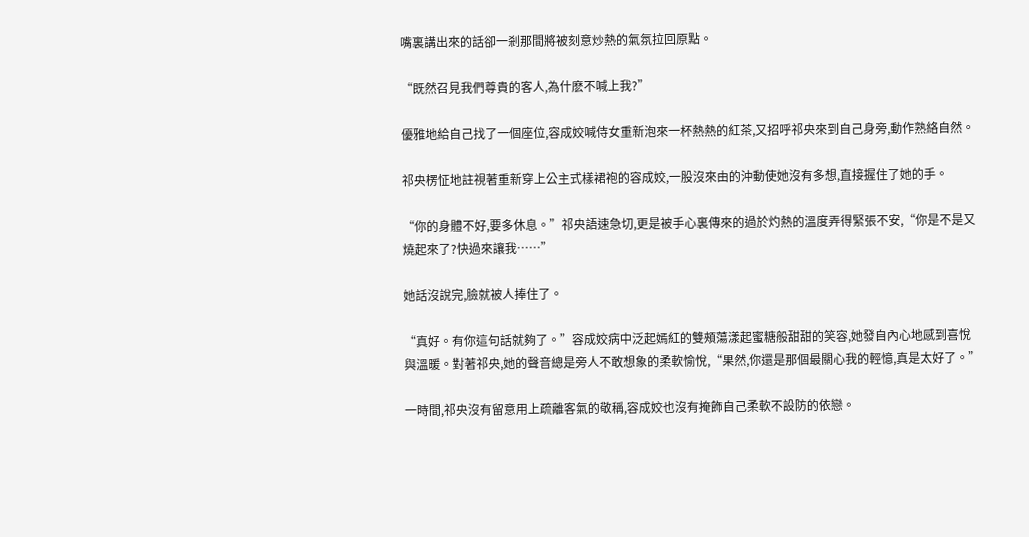嘴裏講出來的話卻一剎那間將被刻意炒熱的氣氛拉回原點。

“既然召見我們尊貴的客人,為什麽不喊上我?”

優雅地給自己找了一個座位,容成姣喊侍女重新泡來一杯熱熱的紅茶,又招呼祁央來到自己身旁,動作熟絡自然。

祁央楞怔地註視著重新穿上公主式樣裙袍的容成姣,一股沒來由的沖動使她沒有多想,直接握住了她的手。

“你的身體不好,要多休息。”祁央語速急切,更是被手心裏傳來的過於灼熱的溫度弄得緊張不安,“你是不是又燒起來了?快過來讓我……”

她話沒說完,臉就被人捧住了。

“真好。有你這句話就夠了。”容成姣病中泛起嫣紅的雙頰蕩漾起蜜糖般甜甜的笑容,她發自內心地感到喜悅與溫暖。對著祁央,她的聲音總是旁人不敢想象的柔軟愉悅,“果然,你還是那個最關心我的輕憶,真是太好了。”

一時間,祁央沒有留意用上疏離客氣的敬稱,容成姣也沒有掩飾自己柔軟不設防的依戀。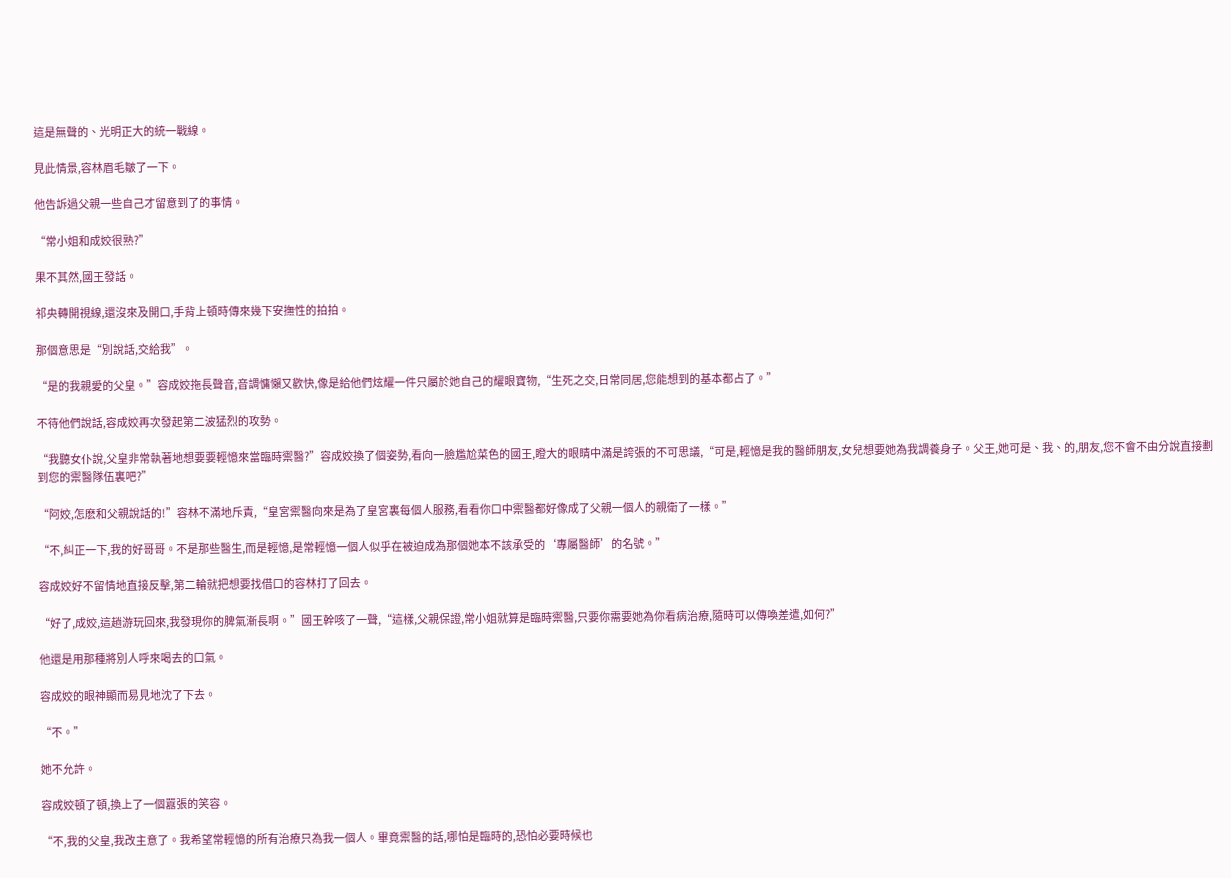這是無聲的、光明正大的統一戰線。

見此情景,容林眉毛皺了一下。

他告訴過父親一些自己才留意到了的事情。

“常小姐和成姣很熟?”

果不其然,國王發話。

祁央轉開視線,還沒來及開口,手背上頓時傳來幾下安撫性的拍拍。

那個意思是“別說話,交給我”。

“是的我親愛的父皇。”容成姣拖長聲音,音調慵懶又歡快,像是給他們炫耀一件只屬於她自己的耀眼寶物,“生死之交,日常同居,您能想到的基本都占了。”

不待他們說話,容成姣再次發起第二波猛烈的攻勢。

“我聽女仆說,父皇非常執著地想要要輕憶來當臨時禦醫?”容成姣換了個姿勢,看向一臉尷尬菜色的國王,瞪大的眼睛中滿是誇張的不可思議,“可是,輕憶是我的醫師朋友,女兒想要她為我調養身子。父王,她可是、我、的,朋友,您不會不由分說直接劃到您的禦醫隊伍裏吧?”

“阿姣,怎麽和父親說話的!”容林不滿地斥責,“皇宮禦醫向來是為了皇宮裏每個人服務,看看你口中禦醫都好像成了父親一個人的親衛了一樣。”

“不,糾正一下,我的好哥哥。不是那些醫生,而是輕憶,是常輕憶一個人似乎在被迫成為那個她本不該承受的‘專屬醫師’的名號。”

容成姣好不留情地直接反擊,第二輪就把想要找借口的容林打了回去。

“好了,成姣,這趟游玩回來,我發現你的脾氣漸長啊。”國王幹咳了一聲,“這樣,父親保證,常小姐就算是臨時禦醫,只要你需要她為你看病治療,隨時可以傳喚差遣,如何?”

他還是用那種將別人呼來喝去的口氣。

容成姣的眼神顯而易見地沈了下去。

“不。”

她不允許。

容成姣頓了頓,換上了一個囂張的笑容。

“不,我的父皇,我改主意了。我希望常輕憶的所有治療只為我一個人。畢竟禦醫的話,哪怕是臨時的,恐怕必要時候也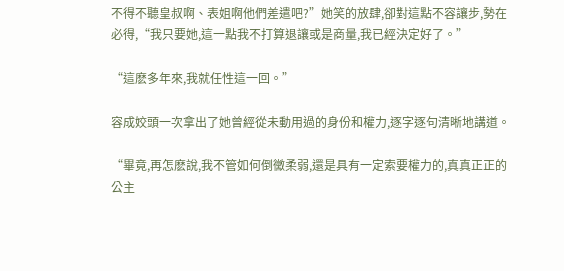不得不聽皇叔啊、表姐啊他們差遣吧?”她笑的放肆,卻對這點不容讓步,勢在必得,“我只要她,這一點我不打算退讓或是商量,我已經決定好了。”

“這麽多年來,我就任性這一回。”

容成姣頭一次拿出了她曾經從未動用過的身份和權力,逐字逐句清晰地講道。

“畢竟,再怎麽說,我不管如何倒黴柔弱,還是具有一定索要權力的,真真正正的公主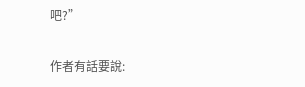吧?”

作者有話要說: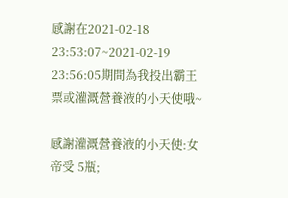感謝在2021-02-18 23:53:07~2021-02-19 23:56:05期間為我投出霸王票或灌溉營養液的小天使哦~

感謝灌溉營養液的小天使:女帝受 5瓶;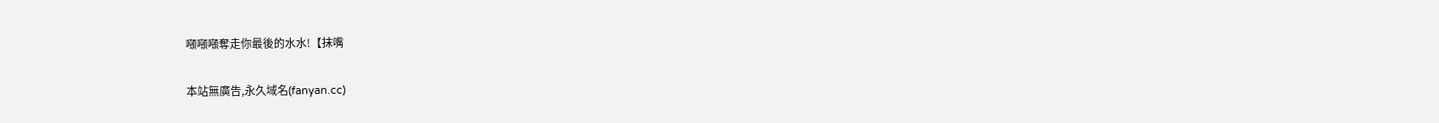噸噸噸奪走你最後的水水!【抹嘴

本站無廣告,永久域名(fanyan.cc)